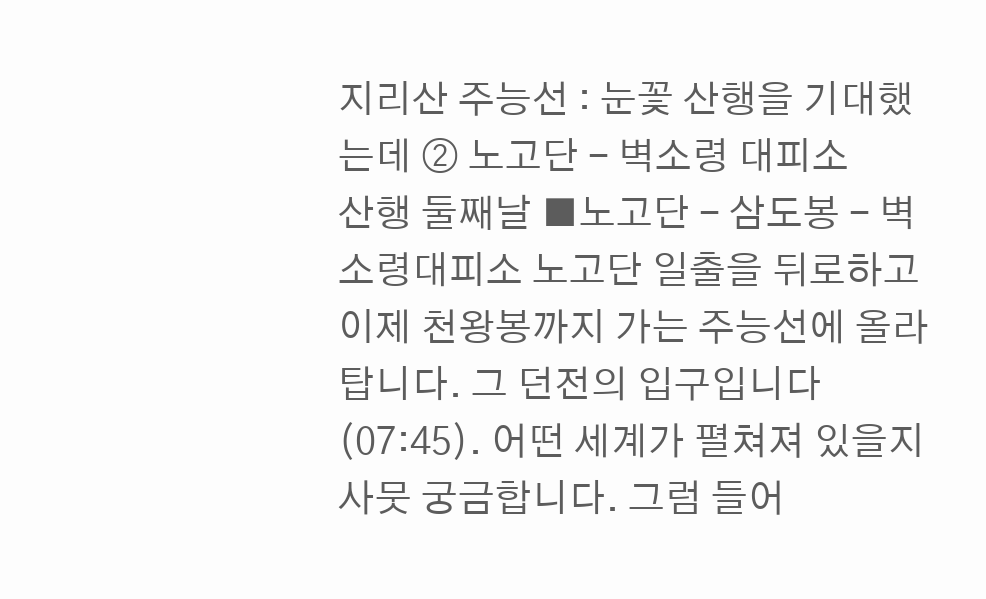지리산 주능선 : 눈꽃 산행을 기대했는데 ② 노고단 - 벽소령 대피소
산행 둘째날 ■노고단 - 삼도봉 - 벽소령대피소 노고단 일출을 뒤로하고 이제 천왕봉까지 가는 주능선에 올라탑니다. 그 던전의 입구입니다(07:45). 어떤 세계가 펼쳐져 있을지 사뭇 궁금합니다. 그럼 들어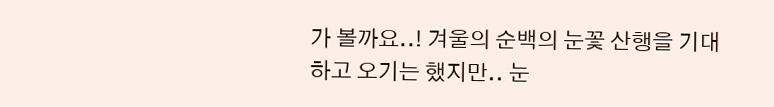가 볼까요..! 겨울의 순백의 눈꽃 산행을 기대하고 오기는 했지만.. 눈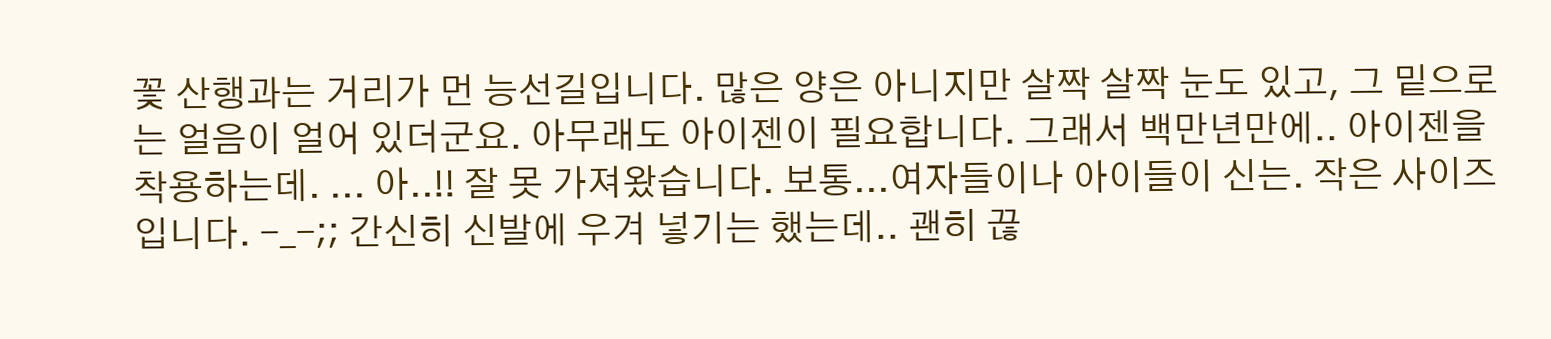꽃 산행과는 거리가 먼 능선길입니다. 많은 양은 아니지만 살짝 살짝 눈도 있고, 그 밑으로는 얼음이 얼어 있더군요. 아무래도 아이젠이 필요합니다. 그래서 백만년만에.. 아이젠을 착용하는데. ... 아..!! 잘 못 가져왔습니다. 보통...여자들이나 아이들이 신는. 작은 사이즈입니다. -_-;; 간신히 신발에 우겨 넣기는 했는데.. 괜히 끊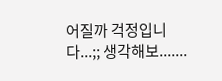어질까 걱정입니다...;; 생각해보.......